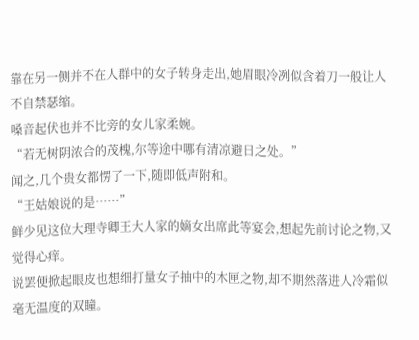靠在另一侧并不在人群中的女子转身走出,她眉眼冷冽似含着刀一般让人不自禁瑟缩。
嗓音起伏也并不比旁的女儿家柔婉。
“若无树阴浓合的茂槐,尔等途中哪有清凉避日之处。”
闻之,几个贵女都愣了一下,随即低声附和。
“王姑娘说的是……”
鲜少见这位大理寺卿王大人家的嫡女出席此等宴会,想起先前讨论之物,又觉得心痒。
说罢便掀起眼皮也想细打量女子抽中的木匣之物,却不期然落进人冷霜似毫无温度的双瞳。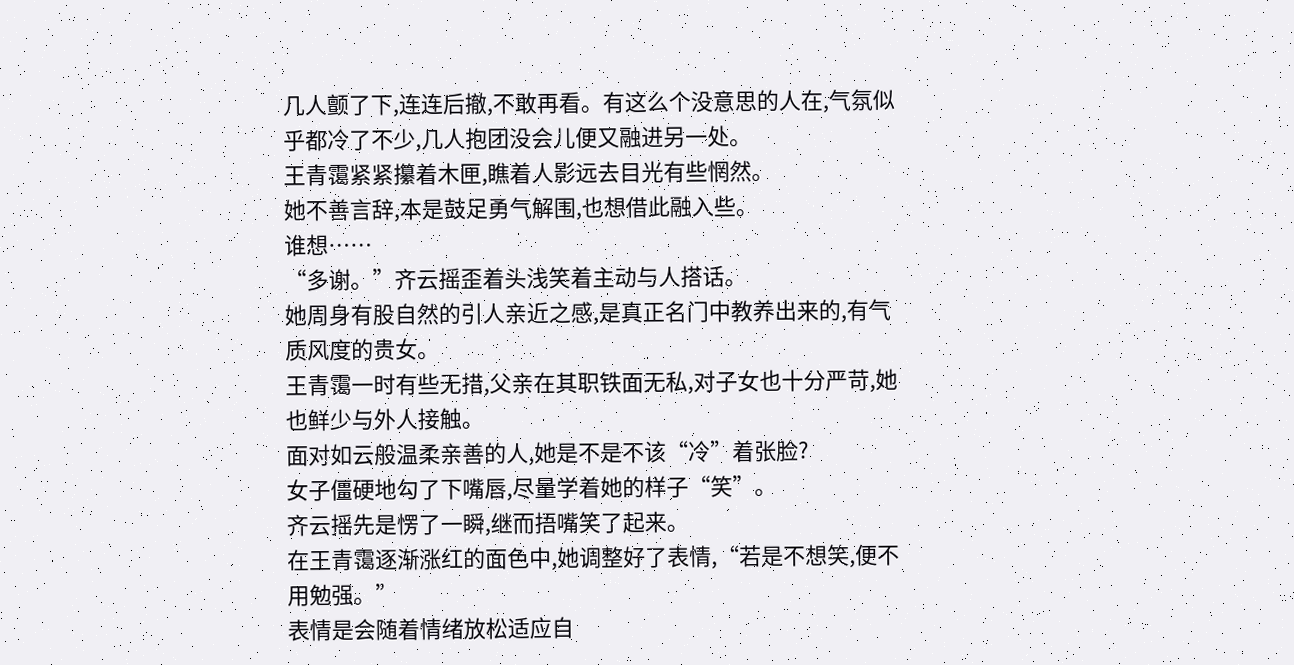几人颤了下,连连后撤,不敢再看。有这么个没意思的人在,气氛似乎都冷了不少,几人抱团没会儿便又融进另一处。
王青霭紧紧攥着木匣,瞧着人影远去目光有些惘然。
她不善言辞,本是鼓足勇气解围,也想借此融入些。
谁想……
“多谢。”齐云摇歪着头浅笑着主动与人搭话。
她周身有股自然的引人亲近之感,是真正名门中教养出来的,有气质风度的贵女。
王青霭一时有些无措,父亲在其职铁面无私,对子女也十分严苛,她也鲜少与外人接触。
面对如云般温柔亲善的人,她是不是不该“冷”着张脸?
女子僵硬地勾了下嘴唇,尽量学着她的样子“笑”。
齐云摇先是愣了一瞬,继而捂嘴笑了起来。
在王青霭逐渐涨红的面色中,她调整好了表情,“若是不想笑,便不用勉强。”
表情是会随着情绪放松适应自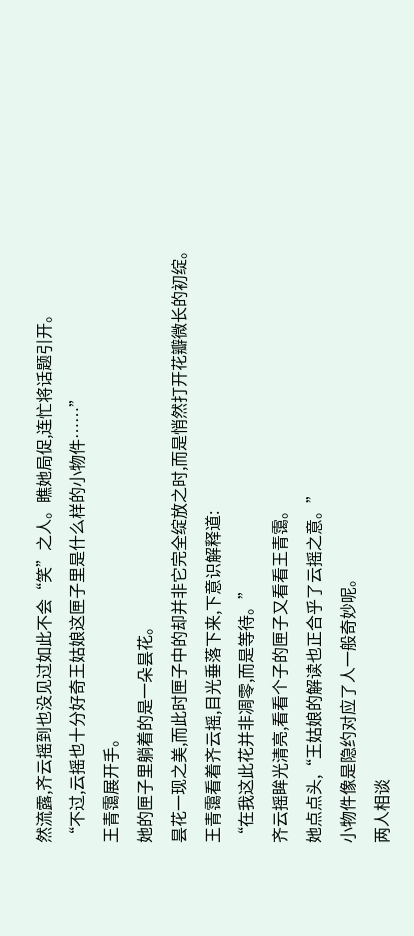然流露,齐云摇到也没见过如此不会“笑”之人。瞧她局促,连忙将话题引开。
“不过,云摇也十分好奇王姑娘这匣子里是什么样的小物件……”
王青霭展开手。
她的匣子里躺着的是一朵昙花。
昙花一现之美,而此时匣子中的却并非它完全绽放之时,而是悄然打开花瓣微长的初绽。
王青霭看着齐云摇,目光垂落下来,下意识解释道:
“在我这此花并非凋零,而是等待。”
齐云摇眸光清亮,看看个子的匣子又看看王青霭。
她点点头,“王姑娘的解读也正合乎了云摇之意。”
小物件像是隐约对应了人一般奇妙呢。
两人相谈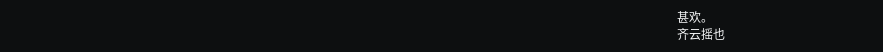甚欢。
齐云摇也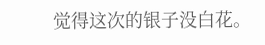觉得这次的银子没白花。